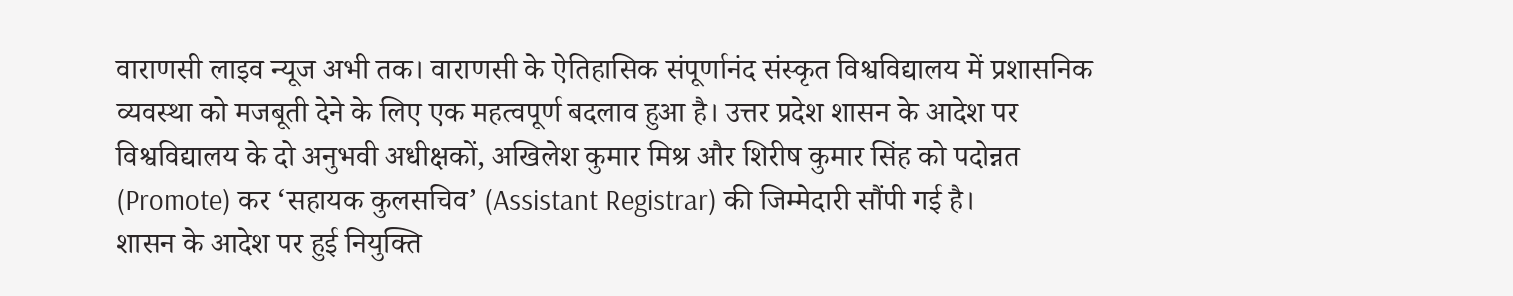वाराणसी लाइव न्यूज अभी तक। वाराणसी के ऐतिहासिक संपूर्णानंद संस्कृत विश्वविद्यालय में प्रशासनिक व्यवस्था को मजबूती देने के लिए एक महत्वपूर्ण बदलाव हुआ है। उत्तर प्रदेश शासन के आदेश पर विश्वविद्यालय के दो अनुभवी अधीक्षकों, अखिलेश कुमार मिश्र और शिरीष कुमार सिंह को पदोन्नत (Promote) कर ‘सहायक कुलसचिव’ (Assistant Registrar) की जिम्मेदारी सौंपी गई है।
शासन के आदेश पर हुई नियुक्ति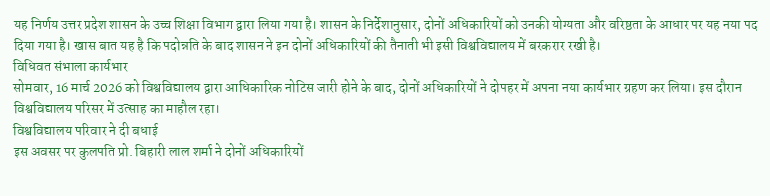यह निर्णय उत्तर प्रदेश शासन के उच्च शिक्षा विभाग द्वारा लिया गया है। शासन के निर्देशानुसार, दोनों अधिकारियों को उनकी योग्यता और वरिष्ठता के आधार पर यह नया पद दिया गया है। खास बात यह है कि पदोन्नति के बाद शासन ने इन दोनों अधिकारियों की तैनाती भी इसी विश्वविद्यालय में बरकरार रखी है।
विधिवत संभाला कार्यभार
सोमवार, 16 मार्च 2026 को विश्वविद्यालय द्वारा आधिकारिक नोटिस जारी होने के बाद, दोनों अधिकारियों ने दोपहर में अपना नया कार्यभार ग्रहण कर लिया। इस दौरान विश्वविद्यालय परिसर में उत्साह का माहौल रहा।
विश्वविद्यालय परिवार ने दी बधाई
इस अवसर पर कुलपति प्रो. बिहारी लाल शर्मा ने दोनों अधिकारियों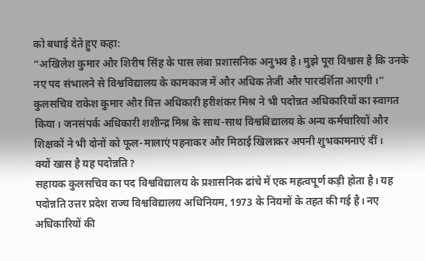को बधाई देते हुए कहा:
“अखिलेश कुमार और शिरीष सिंह के पास लंबा प्रशासनिक अनुभव है। मुझे पूरा विश्वास है कि उनके नए पद संभालने से विश्वविद्यालय के कामकाज में और अधिक तेजी और पारदर्शिता आएगी।”
कुलसचिव राकेश कुमार और वित्त अधिकारी हरीशंकर मिश्र ने भी पदोन्नत अधिकारियों का स्वागत किया। जनसंपर्क अधिकारी शशीन्द्र मिश्र के साथ-साथ विश्वविद्यालय के अन्य कर्मचारियों और शिक्षकों ने भी दोनों को फूल-मालाएं पहनाकर और मिठाई खिलाकर अपनी शुभकामनाएं दीं।
क्यों खास है यह पदोन्नति?
सहायक कुलसचिव का पद विश्वविद्यालय के प्रशासनिक ढांचे में एक महत्वपूर्ण कड़ी होता है। यह पदोन्नति उत्तर प्रदेश राज्य विश्वविद्यालय अधिनियम, 1973 के नियमों के तहत की गई है। नए अधिकारियों की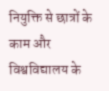नियुक्ति से छात्रों के काम और विश्वविद्यालय के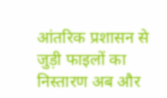आंतरिक प्रशासन से जुड़ी फाइलों का निस्तारण अब और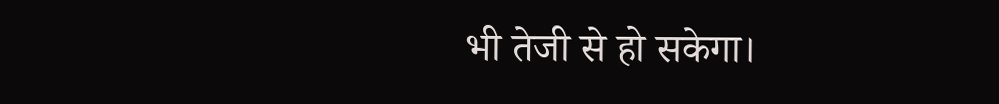भी तेजी से हो सकेगा।